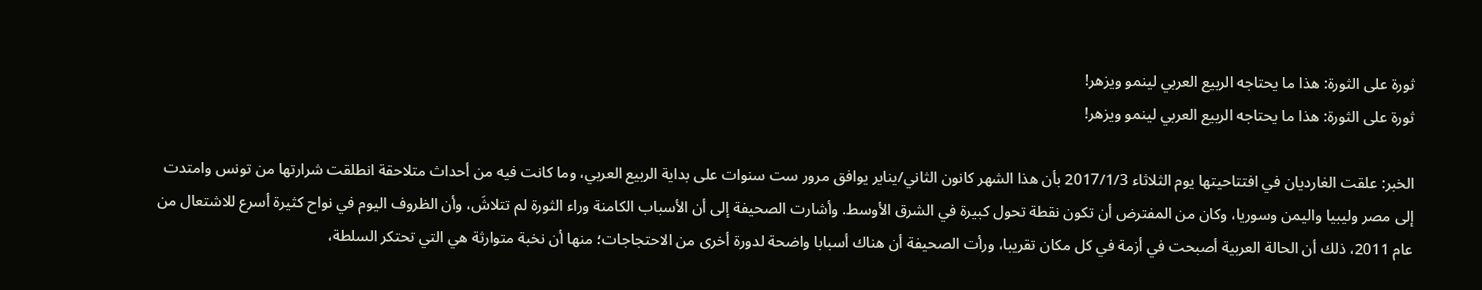ثورة على الثورة: هذا ما يحتاجه الربيع العربي لينمو ويزهر!
ثورة على الثورة: هذا ما يحتاجه الربيع العربي لينمو ويزهر!

الخبر: علقت الغارديان في افتتاحيتها يوم الثلاثاء 2017/1/3 بأن هذا الشهر كانون الثاني/يناير يوافق مرور ست سنوات على بداية الربيع العربي، وما كانت فيه من أحداث متلاحقة انطلقت شرارتها من تونس وامتدت إلى مصر وليبيا واليمن وسوريا، وكان من المفترض أن تكون نقطة تحول كبيرة في الشرق الأوسط. وأشارت الصحيفة إلى أن الأسباب الكامنة وراء الثورة لم تتلاشَ، وأن الظروف اليوم في نواح كثيرة أسرع للاشتعال من عام 2011، ذلك أن الحالة العربية أصبحت في أزمة في كل مكان تقريبا، ورأت الصحيفة أن هناك أسبابا واضحة لدورة أخرى من الاحتجاجات؛ منها أن نخبة متوارثة هي التي تحتكر السلطة،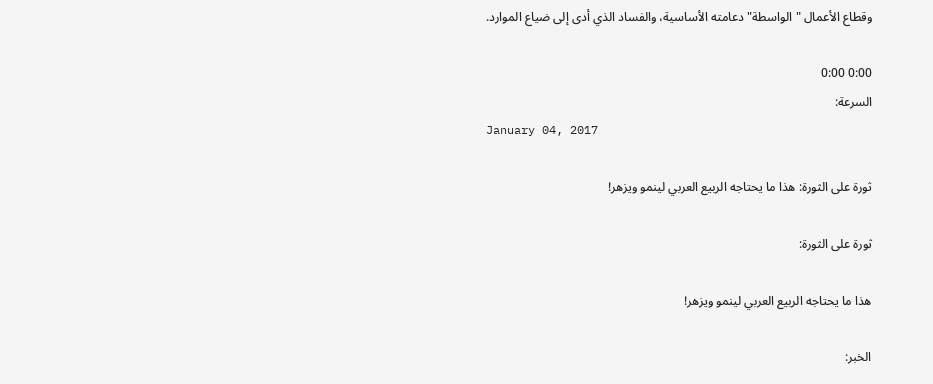وقطاع الأعمال "الواسطة" دعامته الأساسية، والفساد الذي أدى إلى ضياع الموارد.

0:00 0:00
السرعة:
January 04, 2017

ثورة على الثورة: هذا ما يحتاجه الربيع العربي لينمو ويزهر!

ثورة على الثورة:

هذا ما يحتاجه الربيع العربي لينمو ويزهر!

الخبر: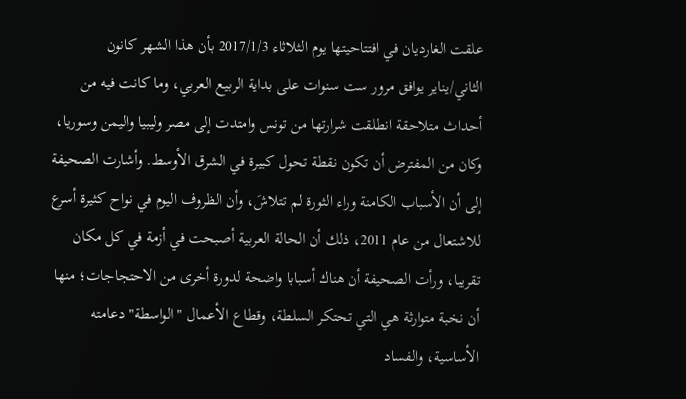علقت الغارديان في افتتاحيتها يوم الثلاثاء 2017/1/3 بأن هذا الشهر كانون الثاني/يناير يوافق مرور ست سنوات على بداية الربيع العربي، وما كانت فيه من أحداث متلاحقة انطلقت شرارتها من تونس وامتدت إلى مصر وليبيا واليمن وسوريا، وكان من المفترض أن تكون نقطة تحول كبيرة في الشرق الأوسط. وأشارت الصحيفة إلى أن الأسباب الكامنة وراء الثورة لم تتلاشَ، وأن الظروف اليوم في نواح كثيرة أسرع للاشتعال من عام 2011، ذلك أن الحالة العربية أصبحت في أزمة في كل مكان تقريبا، ورأت الصحيفة أن هناك أسبابا واضحة لدورة أخرى من الاحتجاجات؛ منها أن نخبة متوارثة هي التي تحتكر السلطة، وقطاع الأعمال "الواسطة" دعامته الأساسية، والفساد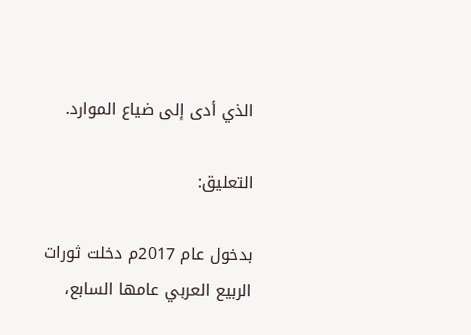الذي أدى إلى ضياع الموارد.

التعليق:

بدخول عام 2017م دخلت ثورات الربيع العربي عامها السابع،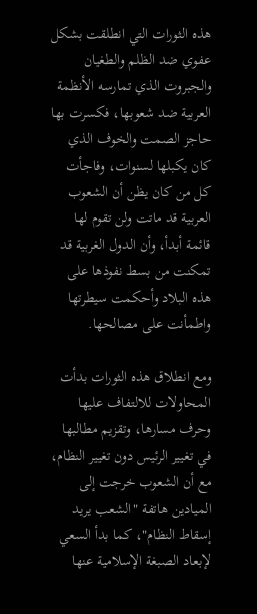هذه الثورات التي انطلقت بشكل عفوي ضد الظلم والطغيان والجبروت الذي تمارسه الأنظمة العربية ضد شعوبها، فكسرت بها حاجز الصمت والخوف الذي كان يكبلها لسنوات، وفاجأت كل من كان يظن أن الشعوب العربية قد ماتت ولن تقوم لها قائمة أبدأ، وأن الدول الغربية قد تمكنت من بسط نفوذها على هذه البلاد وأحكمت سيطرتها واطمأنت على مصالحها.

ومع انطلاق هذه الثورات بدأت المحاولات للالتفاف عليها وحرف مسارها، وتقزيم مطالبها في تغيير الرئيس دون تغيير النظام، مع أن الشعوب خرجت إلى الميادين هاتفة "الشعب يريد إسقاط النظام"، كما بدأ السعي لإبعاد الصبغة الإسلامية عنها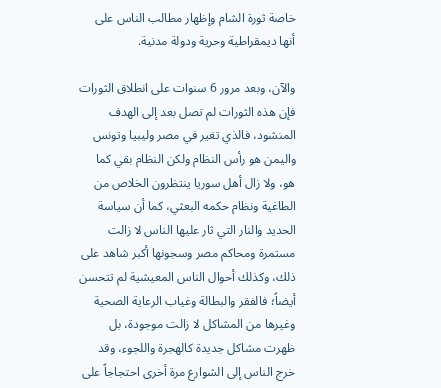خاصة ثورة الشام وإظهار مطالب الناس على أنها ديمقراطية وحرية ودولة مدنية.

والآن، وبعد مرور 6 سنوات على انطلاق الثورات فإن هذه الثورات لم تصل بعد إلى الهدف المنشود، فالذي تغير في مصر وليبيا وتونس واليمن هو رأس النظام ولكن النظام بقي كما هو، ولا زال أهل سوريا ينتظرون الخلاص من الطاغية ونظام حكمه البعثي، كما أن سياسة الحديد والنار التي ثار عليها الناس لا زالت مستمرة ومحاكم مصر وسجونها أكبر شاهد على ذلك، وكذلك أحوال الناس المعيشية لم تتحسن أيضاً؛ فالفقر والبطالة وغياب الرعاية الصحية وغيرها من المشاكل لا زالت موجودة، بل ظهرت مشاكل جديدة كالهجرة واللجوء، وقد خرج الناس إلى الشوارع مرة أخرى احتجاجاً على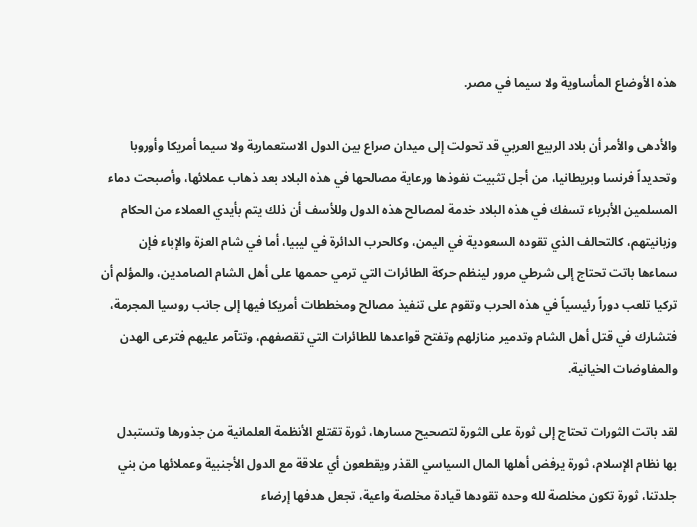هذه الأوضاع المأساوية ولا سيما في مصر.

والأدهى والأمر أن بلاد الربيع العربي قد تحولت إلى ميدان صراع بين الدول الاستعمارية ولا سيما أمريكا وأوروبا وتحديداً فرنسا وبريطانيا، من أجل تثبيت نفوذها ورعاية مصالحها في هذه البلاد بعد ذهاب عملائها، وأصبحت دماء المسلمين الأبرياء تسفك في هذه البلاد خدمة لمصالح هذه الدول وللأسف أن ذلك يتم بأيدي العملاء من الحكام وزبانيتهم، كالتحالف الذي تقوده السعودية في اليمن، وكالحرب الدائرة في ليبيا، أما في شام العزة والإباء فإن سماءها باتت تحتاج إلى شرطي مرور لينظم حركة الطائرات التي ترمي حممها على أهل الشام الصامدين، والمؤلم أن تركيا تلعب دوراً رئيسياً في هذه الحرب وتقوم على تنفيذ مصالح ومخططات أمريكا فيها إلى جانب روسيا المجرمة، فتشارك في قتل أهل الشام وتدمير منازلهم وتفتح قواعدها للطائرات التي تقصفهم، وتتآمر عليهم فترعى الهدن والمفاوضات الخيانية.

لقد باتت الثورات تحتاج إلى ثورة على الثورة لتصحيح مسارها، ثورة تقتلع الأنظمة العلمانية من جذورها وتستبدل بها نظام الإسلام، ثورة يرفض أهلها المال السياسي القذر ويقطعون أي علاقة مع الدول الأجنبية وعملائها من بني جلدتنا، ثورة تكون مخلصة لله وحده تقودها قيادة مخلصة واعية، تجعل هدفها إرضاء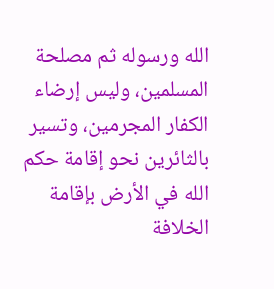الله ورسوله ثم مصلحة المسلمين، وليس إرضاء الكفار المجرمين، وتسير بالثائرين نحو إقامة حكم الله في الأرض بإقامة الخلافة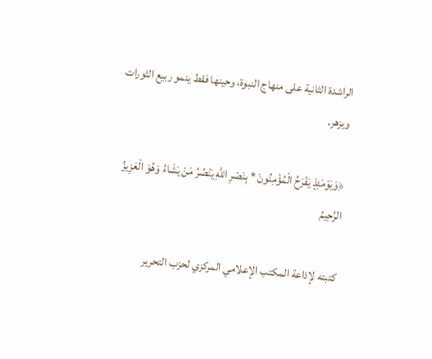الراشدة الثانية على منهاج النبوة، وحينها فقط ينمو ربيع الثورات ويزهر.

﴿وَيَوْمَئِذٍ يَفْرَحُ الْمُؤْمِنُونَ * بِنَصْرِ اللَّهِ يَنْصُرُ مَنْ يَشَاءُ وَهُوَ الْعَزِيزُ الرَّحِيمُ

كتبته لإذاعة المكتب الإعلامي المركزي لحزب التحرير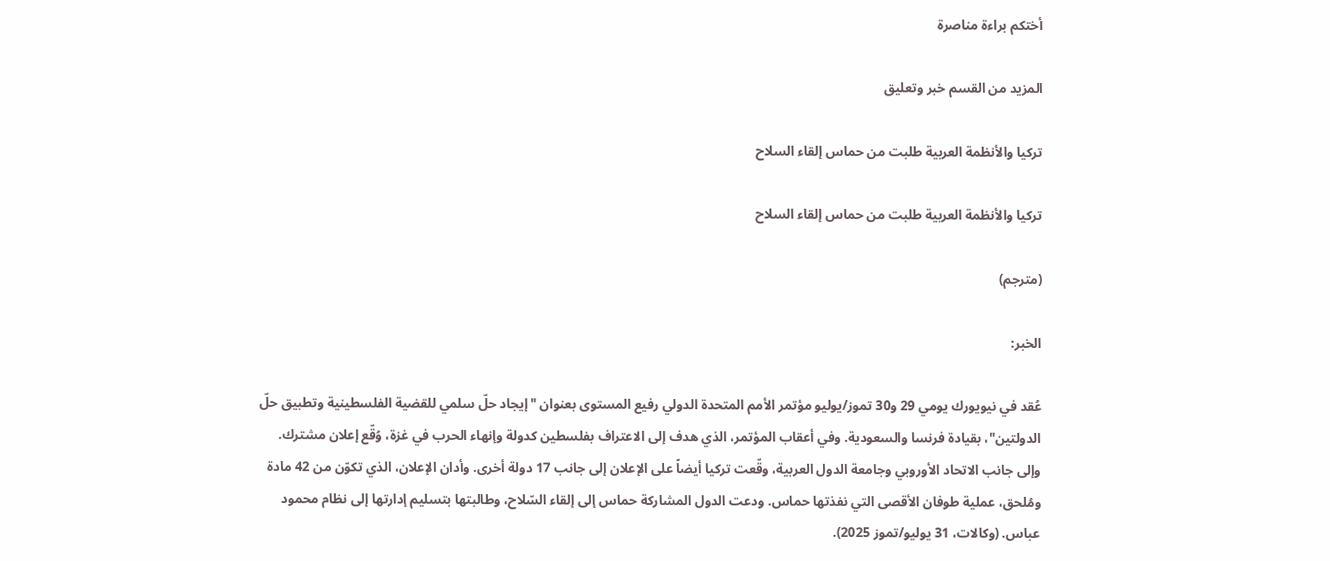أختكم براءة مناصرة

المزيد من القسم خبر وتعليق

تركيا والأنظمة العربية طلبت من حماس إلقاء السلاح

تركيا والأنظمة العربية طلبت من حماس إلقاء السلاح

(مترجم)

الخبر:

عُقد في نيويورك يومي 29 و30 تموز/يوليو مؤتمر الأمم المتحدة الدولي رفيع المستوى بعنوان "إيجاد حلّ سلمي للقضية الفلسطينية وتطبيق حلّ الدولتين"، بقيادة فرنسا والسعودية. وفي أعقاب المؤتمر، الذي هدف إلى الاعتراف بفلسطين كدولة وإنهاء الحرب في غزة، وُقّع إعلان مشترك. وإلى جانب الاتحاد الأوروبي وجامعة الدول العربية، وقّعت تركيا أيضاً على الإعلان إلى جانب 17 دولة أخرى. وأدان الإعلان، الذي تكوّن من 42 مادة ومُلحق، عملية طوفان الأقصى التي نفذتها حماس. ودعت الدول المشاركة حماس إلى إلقاء السّلاح، وطالبتها بتسليم إدارتها إلى نظام محمود عباس. (وكالات، 31 يوليو/تموز 2025).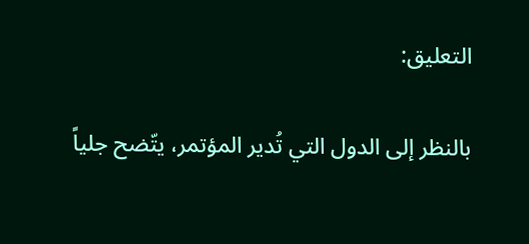التعليق:

بالنظر إلى الدول التي تُدير المؤتمر، يتّضح جلياً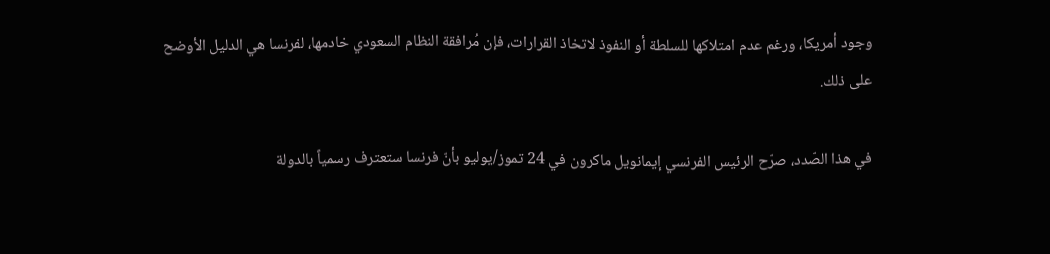وجود أمريكا، ورغم عدم امتلاكها للسلطة أو النفوذ لاتخاذ القرارات، فإن مُرافقة النظام السعودي خادمها، لفرنسا هي الدليل الأوضح على ذلك.

في هذا الصّدد، صرّح الرئيس الفرنسي إيمانويل ماكرون في 24 تموز/يوليو بأنّ فرنسا ستعترف رسمياً بالدولة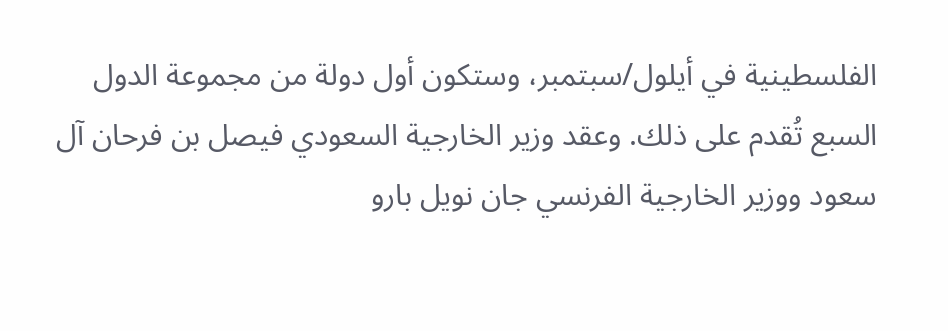الفلسطينية في أيلول/سبتمبر، وستكون أول دولة من مجموعة الدول السبع تُقدم على ذلك. وعقد وزير الخارجية السعودي فيصل بن فرحان آل سعود ووزير الخارجية الفرنسي جان نويل بارو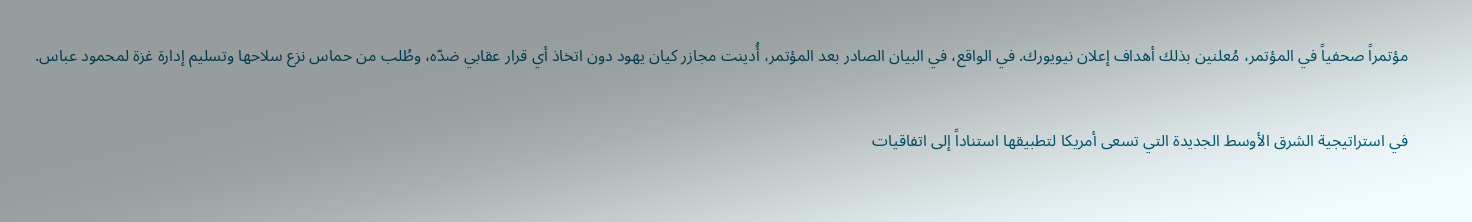مؤتمراً صحفياً في المؤتمر، مُعلنين بذلك أهداف إعلان نيويورك. في الواقع، في البيان الصادر بعد المؤتمر، أُدينت مجازر كيان يهود دون اتخاذ أي قرار عقابي ضدّه، وطُلب من حماس نزع سلاحها وتسليم إدارة غزة لمحمود عباس.

في استراتيجية الشرق الأوسط الجديدة التي تسعى أمريكا لتطبيقها استناداً إلى اتفاقيات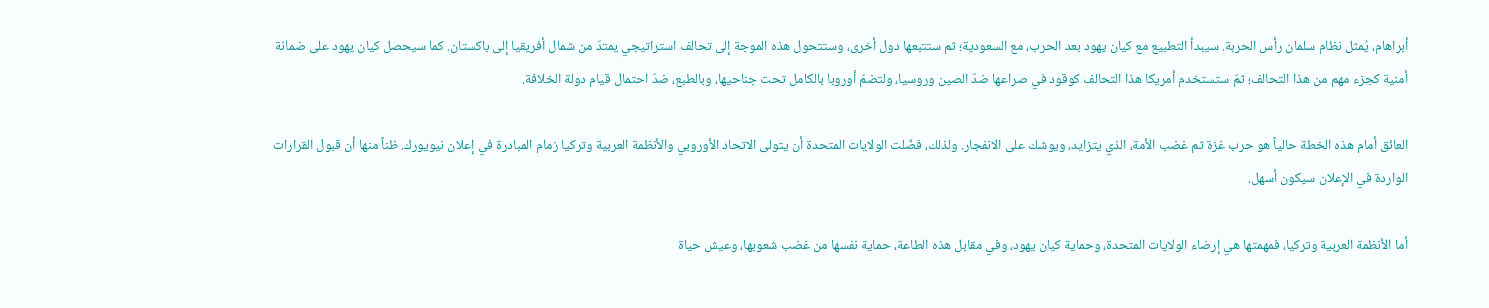أبراهام، يُمثل نظام سلمان رأس الحربة. سيبدأ التطبيع مع كيان يهود بعد الحرب، مع السعودية؛ ثم ستتبعها دول أخرى، وستتحول هذه الموجة إلى تحالف استراتيجي يمتدّ من شمال أفريقيا إلى باكستان. كما سيحصل كيان يهود على ضمانة أمنية كجزء مهم من هذا التحالف؛ ثمّ ستستخدم أمريكا هذا التحالف كوقود في صراعها ضدّ الصين وروسيا، ولتضمّ أوروبا بالكامل تحت جناحيها، وبالطبع، ضدّ احتمال قيام دولة الخلافة.

العائق أمام هذه الخطة حالياً هو حرب غزة ثم غضب الأمة، الذي يتزايد، ويوشك على الانفجار. ولذلك، فضّلت الولايات المتحدة أن يتولى الاتحاد الأوروبي والأنظمة العربية وتركيا زمام المبادرة في إعلان نيويورك. ظناً منها أن قبول القرارات الواردة في الإعلان سيكون أسهل.

أما الأنظمة العربية وتركيا، فمهمتها هي إرضاء الولايات المتحدة، وحماية كيان يهود، وفي مقابل هذه الطاعة، حماية نفسها من غضب شعوبها، وعيش حياة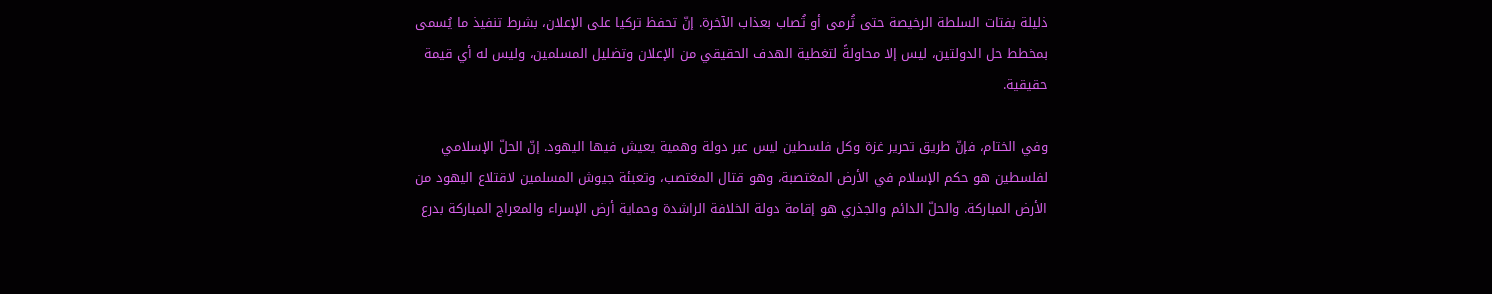ذليلة بفتات السلطة الرخيصة حتى تُرمى أو تُصاب بعذاب الآخرة. إنّ تحفظ تركيا على الإعلان، بشرط تنفيذ ما يُسمى بمخطط حل الدولتين، ليس إلا محاولةً لتغطية الهدف الحقيقي من الإعلان وتضليل المسلمين، وليس له أي قيمة حقيقية.

وفي الختام، فإنّ طريق تحرير غزة وكل فلسطين ليس عبر دولة وهمية يعيش فيها اليهود. إنّ الحلّ الإسلامي لفلسطين هو حكم الإسلام في الأرض المغتصبة، وهو قتال المغتصب، وتعبئة جيوش المسلمين لاقتلاع اليهود من الأرض المباركة. والحلّ الدائم والجذري هو إقامة دولة الخلافة الراشدة وحماية أرض الإسراء والمعراج المباركة بدرع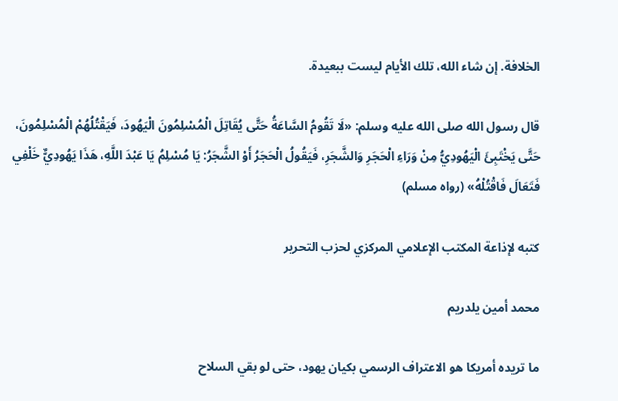الخلافة. إن شاء الله، تلك الأيام ليست ببعيدة.

قال رسول الله صلى الله عليه وسلم: «لَا تَقُومُ السَّاعَةُ حَتَّى يُقَاتِلَ الْمُسْلِمُونَ الْيَهُودَ، فَيَقْتُلُهُمْ الْمُسْلِمُونَ، حَتَّى يَخْتَبِئَ الْيَهُودِيُّ مِنْ وَرَاءِ الْحَجَرِ وَالشَّجَرِ، فَيَقُولُ الْحَجَرُ أَوْ الشَّجَرُ: يَا مُسْلِمُ يَا عَبْدَ اللَّهِ، هَذَا يَهُودِيٌّ خَلْفِي فَتَعَالَ فَاقْتُلْهُ» (رواه مسلم)

كتبه لإذاعة المكتب الإعلامي المركزي لحزب التحرير

محمد أمين يلدريم

ما تريده أمريكا هو الاعتراف الرسمي بكيان يهود، حتى لو بقي السلاح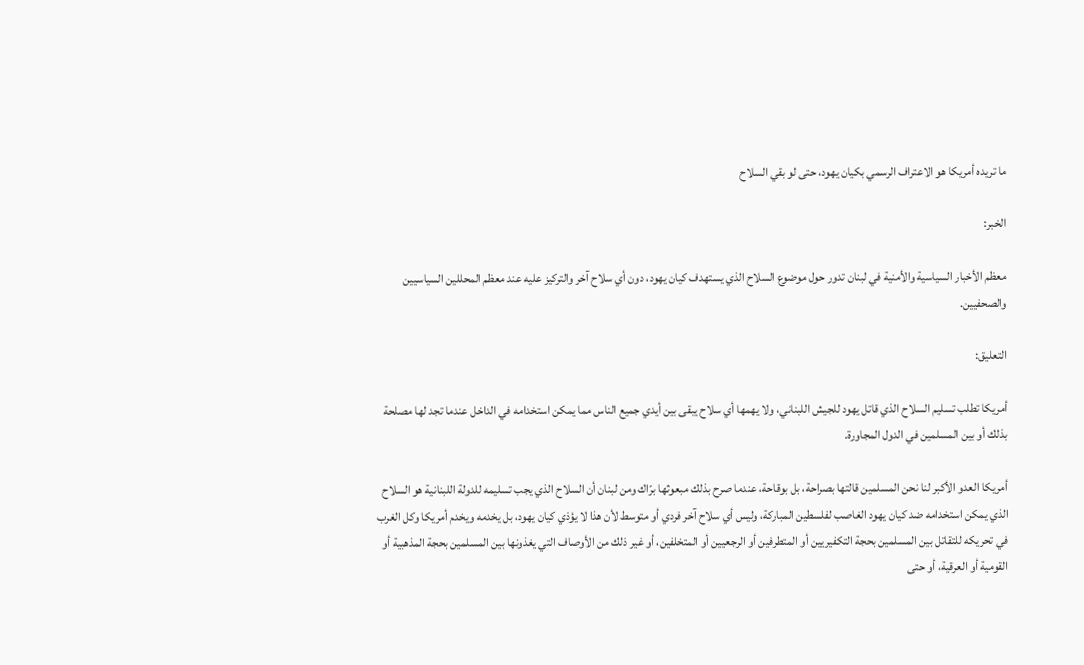ما تريده أمريكا هو الاعتراف الرسمي بكيان يهود، حتى لو بقي السلاح

الخبر:

معظم الأخبار السياسية والأمنية في لبنان تدور حول موضوع السلاح الذي يستهدف كيان يهود، دون أي سلاح آخر والتركيز عليه عند معظم المحللين السياسيين والصحفيين.

التعليق:

أمريكا تطلب تسليم السلاح الذي قاتل يهود للجيش اللبناني، ولا يهمها أي سلاح يبقى بين أيدي جميع الناس مما يمكن استخدامه في الداخل عندما تجد لها مصلحة بذلك أو بين المسلمين في الدول المجاورة.

أمريكا العدو الأكبر لنا نحن المسلمين قالتها بصراحة، بل بوقاحة، عندما صرح بذلك مبعوثها برّاك ومن لبنان أن السلاح الذي يجب تسليمه للدولة اللبنانية هو السلاح الذي يمكن استخدامه ضد كيان يهود الغاصب لفلسطين المباركة، وليس أي سلاح آخر فردي أو متوسط لأن هذا لا يؤذي كيان يهود، بل يخدمه ويخدم أمريكا وكل الغرب في تحريكه للتقاتل بين المسلمين بحجة التكفيريين أو المتطرفين أو الرجعيين أو المتخلفين، أو غير ذلك من الأوصاف التي يغذونها بين المسلمين بحجة المذهبية أو القومية أو العرقية، أو حتى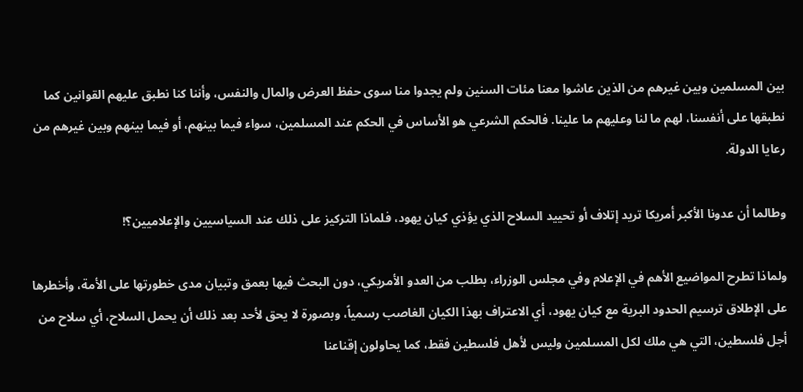بين المسلمين وبين غيرهم من الذين عاشوا معنا مئات السنين ولم يجدوا منا سوى حفظ العرض والمال والنفس، وأننا كنا نطبق عليهم القوانين كما نطبقها على أنفسنا، لهم ما لنا وعليهم ما علينا. فالحكم الشرعي هو الأساس في الحكم عند المسلمين، سواء فيما بينهم، أو فيما بينهم وبين غيرهم من رعايا الدولة.

وطالما أن عدونا الأكبر أمريكا تريد إتلاف أو تحييد السلاح الذي يؤذي كيان يهود، فلماذا التركيز على ذلك عند السياسيين والإعلاميين؟!

ولماذا تطرح المواضيع الأهم في الإعلام وفي مجلس الوزراء، بطلب من العدو الأمريكي، دون البحث فيها بعمق وتبيان مدى خطورتها على الأمة، وأخطرها على الإطلاق ترسيم الحدود البرية مع كيان يهود، أي الاعتراف بهذا الكيان الغاصب رسمياً، وبصورة لا يحق لأحد بعد ذلك أن يحمل السلاح، أي سلاح من أجل فلسطين، التي هي ملك لكل المسلمين وليس لأهل فلسطين فقط، كما يحاولون إقناعنا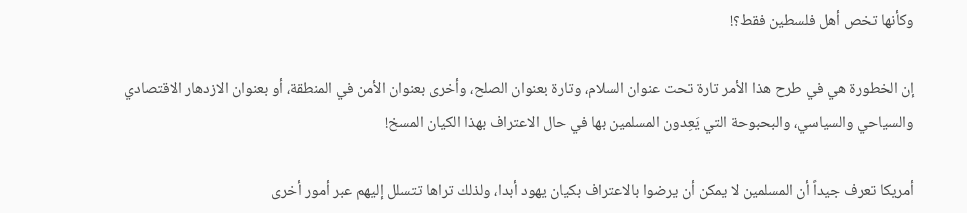وكأنها تخص أهل فلسطين فقط؟!

إن الخطورة هي في طرح هذا الأمر تارة تحت عنوان السلام، وتارة بعنوان الصلح، وأخرى بعنوان الأمن في المنطقة، أو بعنوان الازدهار الاقتصادي والسياحي والسياسي، والبحبوحة التي يَعِدون المسلمين بها في حال الاعتراف بهذا الكيان المسخ!

أمريكا تعرف جيداً أن المسلمين لا يمكن أن يرضوا بالاعتراف بكيان يهود أبدا، ولذلك تراها تتسلل إليهم عبر أمور أخرى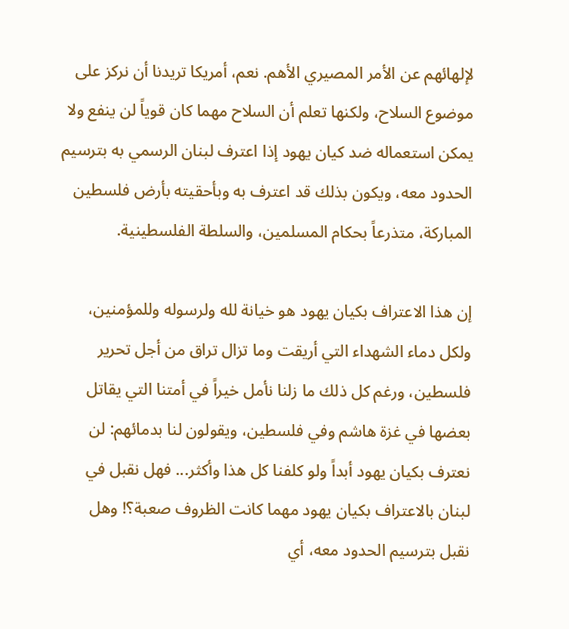لإلهائهم عن الأمر المصيري الأهم. نعم، أمريكا تريدنا أن نركز على موضوع السلاح، ولكنها تعلم أن السلاح مهما كان قوياً لن ينفع ولا يمكن استعماله ضد كيان يهود إذا اعترف لبنان الرسمي به بترسيم الحدود معه، ويكون بذلك قد اعترف به وبأحقيته بأرض فلسطين المباركة، متذرعاً بحكام المسلمين، والسلطة الفلسطينية.

إن هذا الاعتراف بكيان يهود هو خيانة لله ولرسوله وللمؤمنين، ولكل دماء الشهداء التي أريقت وما تزال تراق من أجل تحرير فلسطين، ورغم كل ذلك ما زلنا نأمل خيراً في أمتنا التي يقاتل بعضها في غزة هاشم وفي فلسطين، ويقولون لنا بدمائهم: لن نعترف بكيان يهود أبداً ولو كلفنا كل هذا وأكثر... فهل نقبل في لبنان بالاعتراف بكيان يهود مهما كانت الظروف صعبة؟! وهل نقبل بترسيم الحدود معه، أي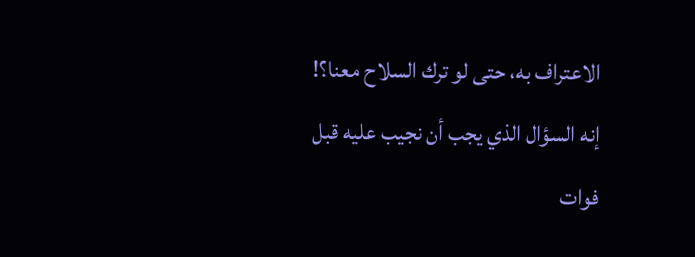الاعتراف به، حتى لو ترك السلاح معنا؟! إنه السؤال الذي يجب أن نجيب عليه قبل فوات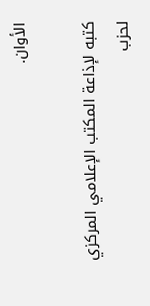الأوان.

كتبه لإذاعة المكتب الإعلامي المركزي لحزب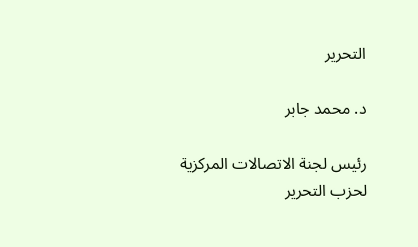التحرير

د. محمد جابر

رئيس لجنة الاتصالات المركزية لحزب التحرير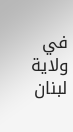في ولاية لبنان